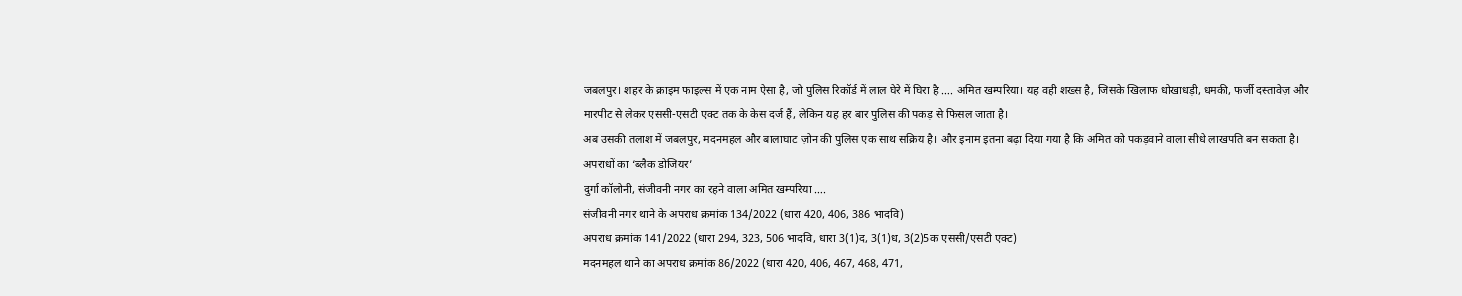जबलपुर। शहर के क्राइम फाइल्स में एक नाम ऐसा है, जो पुलिस रिकॉर्ड में लाल घेरे में घिरा है …. अमित खम्परिया। यह वही शख्स है, जिसके खिलाफ धोखाधड़ी, धमकी, फर्जी दस्तावेज़ और मारपीट से लेकर एससी-एसटी एक्ट तक के केस दर्ज हैं, लेकिन यह हर बार पुलिस की पकड़ से फिसल जाता है।
अब उसकी तलाश में जबलपुर, मदनमहल और बालाघाट ज़ोन की पुलिस एक साथ सक्रिय है। और इनाम इतना बढ़ा दिया गया है कि अमित को पकड़वाने वाला सीधे लाखपति बन सकता है।
अपराधों का ‘ब्लैक डोजियर’
दुर्गा कॉलोनी, संजीवनी नगर का रहने वाला अमित खम्परिया ….
संजीवनी नगर थाने के अपराध क्रमांक 134/2022 (धारा 420, 406, 386 भादवि)
अपराध क्रमांक 141/2022 (धारा 294, 323, 506 भादवि, धारा 3(1)द, 3(1)ध, 3(2)5क एससी/एसटी एक्ट)
मदनमहल थाने का अपराध क्रमांक 86/2022 (धारा 420, 406, 467, 468, 471,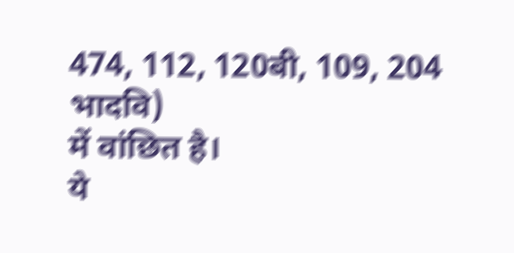474, 112, 120बी, 109, 204 भादवि)
में वांछित है।
ये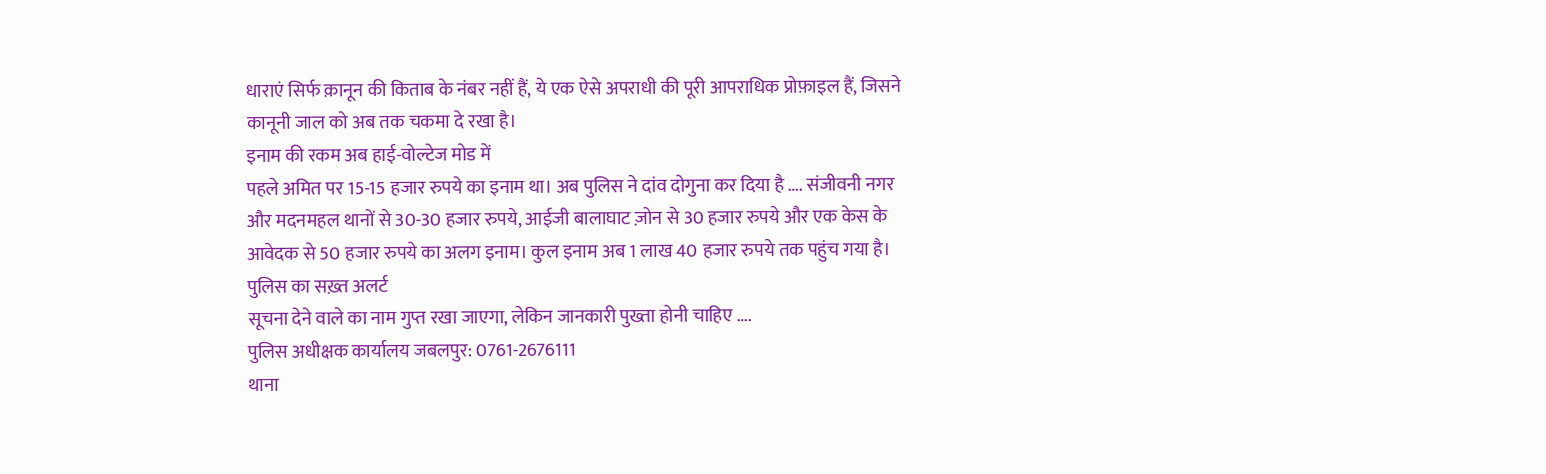धाराएं सिर्फ क़ानून की किताब के नंबर नहीं हैं, ये एक ऐसे अपराधी की पूरी आपराधिक प्रोफ़ाइल हैं, जिसने कानूनी जाल को अब तक चकमा दे रखा है।
इनाम की रकम अब हाई-वोल्टेज मोड में
पहले अमित पर 15-15 हजार रुपये का इनाम था। अब पुलिस ने दांव दोगुना कर दिया है …. संजीवनी नगर और मदनमहल थानों से 30-30 हजार रुपये, आईजी बालाघाट ज़ोन से 30 हजार रुपये और एक केस के आवेदक से 50 हजार रुपये का अलग इनाम। कुल इनाम अब 1 लाख 40 हजार रुपये तक पहुंच गया है।
पुलिस का सख़्त अलर्ट
सूचना देने वाले का नाम गुप्त रखा जाएगा, लेकिन जानकारी पुख्ता होनी चाहिए ….
पुलिस अधीक्षक कार्यालय जबलपुर: 0761-2676111
थाना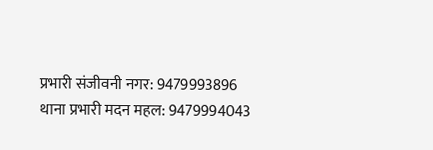प्रभारी संजीवनी नगर: 9479993896
थाना प्रभारी मदन महल: 9479994043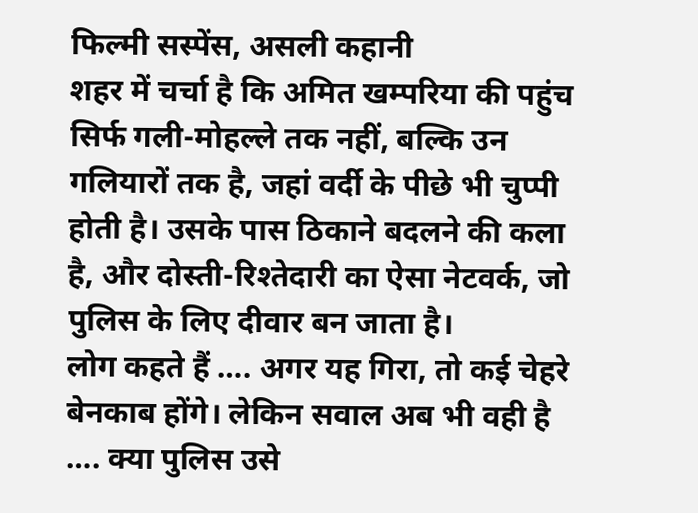फिल्मी सस्पेंस, असली कहानी
शहर में चर्चा है कि अमित खम्परिया की पहुंच सिर्फ गली-मोहल्ले तक नहीं, बल्कि उन गलियारों तक है, जहां वर्दी के पीछे भी चुप्पी होती है। उसके पास ठिकाने बदलने की कला है, और दोस्ती-रिश्तेदारी का ऐसा नेटवर्क, जो पुलिस के लिए दीवार बन जाता है।
लोग कहते हैं …. अगर यह गिरा, तो कई चेहरे बेनकाब होंगे। लेकिन सवाल अब भी वही है …. क्या पुलिस उसे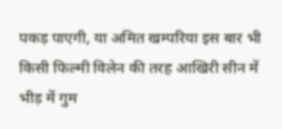पकड़ पाएगी, या अमित खम्परिया इस बार भी किसी फिल्मी विलेन की तरह आखिरी सीन में भीड़ में गुम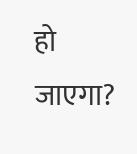हो जाएगा?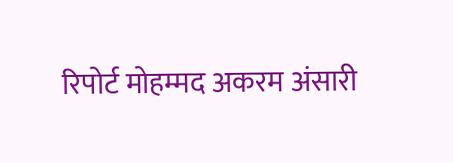रिपोर्ट मोहम्मद अकरम अंसारी